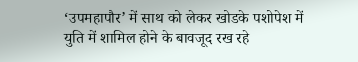‘उपमहापौर’ में साथ को लेकर खोडके पशोपेश में
युति में शामिल होने के बावजूद रख रहे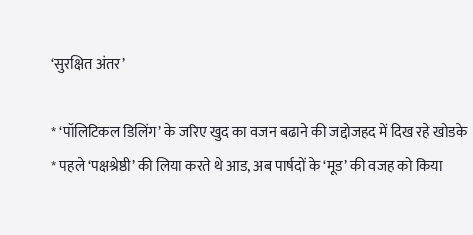‘सुरक्षित अंतर’

* ‘पॉलिटिकल डिलिंग’ के जरिए खुद का वजन बढाने की जद्दोजहद में दिख रहे खोडके
* पहले ‘पक्षश्रेष्ठी’ की लिया करते थे आड, अब पार्षदों के ‘मूड’ की वजह को किया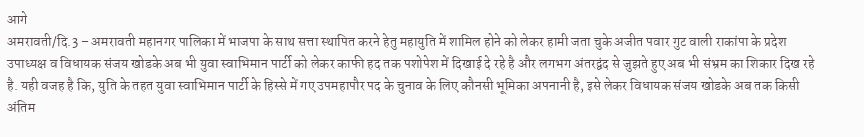आगे
अमरावती/दि.3 – अमरावती महानगर पालिका में भाजपा के साथ सत्ता स्थापित करने हेतु महायुति में शामिल होने को लेकर हामी जता चुके अजीत पवार गुट वाली राकांपा के प्रदेश उपाध्यक्ष व विधायक संजय खोडके अब भी युवा स्वाभिमान पार्टी को लेकर काफी हद तक पशोपेश में दिखाई दे रहे है और लगभग अंतरद्वंद से जुझते हुए अब भी संभ्रम का शिकार दिख रहे है. यही वजह है कि, युति के तहत युवा स्वाभिमान पार्टी के हिस्से में गए उपमहापौर पद के चुनाव के लिए कौनसी भूमिका अपनानी है, इसे लेकर विधायक संजय खोडके अब तक किसी अंतिम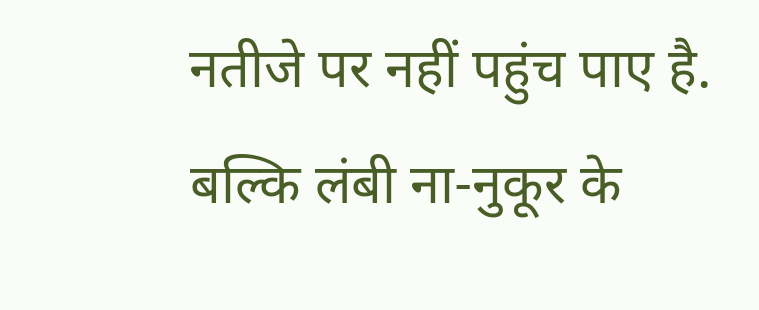नतीजे पर नहीं पहुंच पाए है. बल्कि लंबी ना-नुकूर के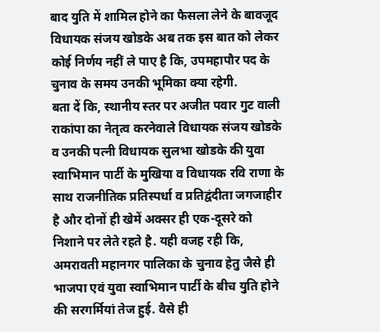बाद युति में शामिल होने का फैसला लेने के बावजूद विधायक संजय खोडके अब तक इस बात को लेकर कोई निर्णय नहीं ले पाए है कि, उपमहापौर पद के चुनाव के समय उनकी भूमिका क्या रहेगी.
बता दें कि, स्थानीय स्तर पर अजीत पवार गुट वाली राकांपा का नेतृत्व करनेवाले विधायक संजय खोडके व उनकी पत्नी विधायक सुलभा खोडके की युवा स्वाभिमान पार्टी के मुखिया व विधायक रवि राणा के साथ राजनीतिक प्रतिस्पर्धा व प्रतिद्वंदीता जगजाहीर है और दोनों ही खेमें अक्सर ही एक-दूसरे को निशाने पर लेते रहते है. यही वजह रही कि, अमरावती महानगर पालिका के चुनाव हेतु जैसे ही भाजपा एवं युवा स्वाभिमान पार्टी के बीच युति होने की सरगर्मियां तेज हुई. वैसे ही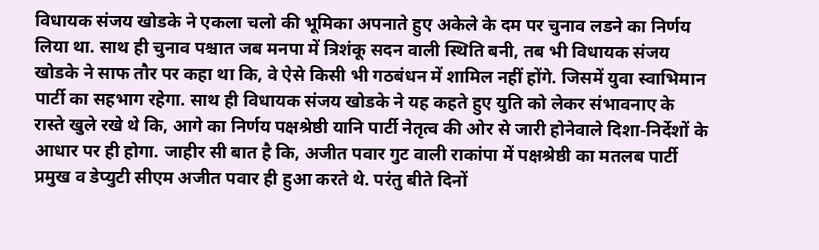विधायक संजय खोडके ने एकला चलो की भूमिका अपनाते हुए अकेले के दम पर चुनाव लडने का निर्णय लिया था. साथ ही चुनाव पश्चात जब मनपा में त्रिशंकू सदन वाली स्थिति बनी, तब भी विधायक संजय खोडके ने साफ तौर पर कहा था कि, वे ऐसे किसी भी गठबंधन में शामिल नहीं होंगे. जिसमें युवा स्वाभिमान पार्टी का सहभाग रहेगा. साथ ही विधायक संजय खोडके ने यह कहते हुए युति को लेकर संभावनाए के रास्ते खुले रखे थे कि, आगे का निर्णय पक्षश्रेष्ठी यानि पार्टी नेतृत्व की ओर से जारी होनेवाले दिशा-निर्देशों के आधार पर ही होगा. जाहीर सी बात है कि, अजीत पवार गुट वाली राकांपा में पक्षश्रेष्ठी का मतलब पार्टी प्रमुख व डेप्युटी सीएम अजीत पवार ही हुआ करते थे. परंतु बीते दिनों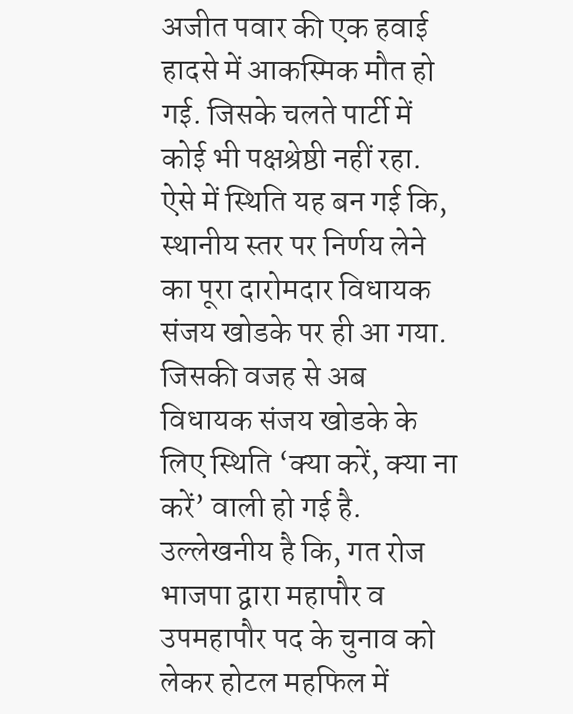अजीत पवार की एक हवाई हादसे में आकस्मिक मौत हो गई. जिसके चलते पार्टी में कोई भी पक्षश्रेष्ठी नहीं रहा. ऐसे में स्थिति यह बन गई कि, स्थानीय स्तर पर निर्णय लेने का पूरा दारोमदार विधायक संजय खोडके पर ही आ गया. जिसकी वजह से अब विधायक संजय खोडके के लिए स्थिति ‘क्या करें, क्या ना करें’ वाली हो गई है.
उल्लेखनीय है कि, गत रोज भाजपा द्वारा महापौर व उपमहापौर पद के चुनाव को लेकर होटल महफिल में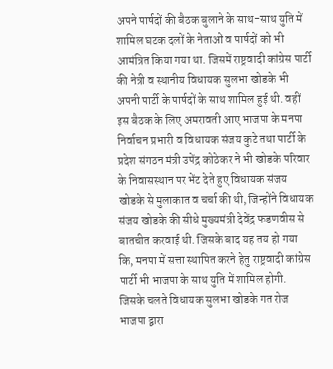अपने पार्षदों की बैठक बुलाने के साथ-साथ युति में शामिल घटक दलों के नेताओं व पार्षदों को भी आमंत्रित किया गया था. जिसमें राष्ट्रवादी कांग्रेस पार्टी की नेत्री व स्थानीय विधायक सुलभा खोडके भी अपनी पार्टी के पार्षदों के साथ शामिल हुई थी. वहीं इस बैठक के लिए अमरावती आए भाजपा के मनपा निर्वाचन प्रभारी व विधायक संजय कुटे तथा पार्टी के प्रदेश संगठन मंत्री उपेंद्र कोठेकर ने भी खोडके परिवार के निवासस्थान पर भेंट देते हुए विधायक संजय खोडके से मुलाकात व चर्चा की थी, जिन्होंने विधायक संजय खोडके की सीधे मुख्यमंत्री देवेंद्र फडणवीस से बातचीत करवाई थी. जिसके बाद यह तय हो गया कि, मनपा में सत्ता स्थापित करने हेतु राष्ट्रवादी कांग्रेस पार्टी भी भाजपा के साथ युति में शामिल होगी. जिसके चलते विधायक सुलभा खोडके गत रोज भाजपा द्वारा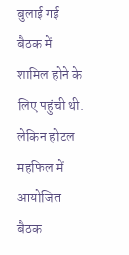बुलाई गई बैठक में शामिल होने के लिए पहुंची थी. लेकिन होटल महफिल में आयोजित बैठक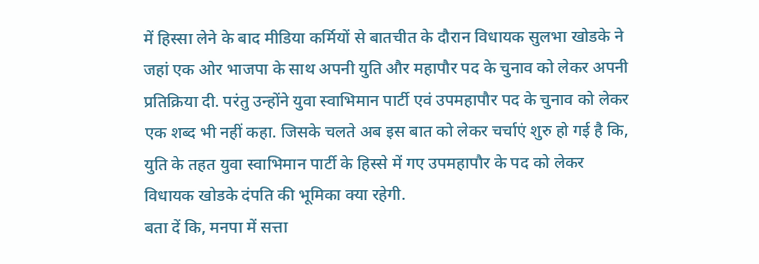में हिस्सा लेने के बाद मीडिया कर्मियों से बातचीत के दौरान विधायक सुलभा खोडके ने जहां एक ओर भाजपा के साथ अपनी युति और महापौर पद के चुनाव को लेकर अपनी प्रतिक्रिया दी. परंतु उन्होंने युवा स्वाभिमान पार्टी एवं उपमहापौर पद के चुनाव को लेकर एक शब्द भी नहीं कहा. जिसके चलते अब इस बात को लेकर चर्चाएं शुरु हो गई है कि, युति के तहत युवा स्वाभिमान पार्टी के हिस्से में गए उपमहापौर के पद को लेकर विधायक खोडके दंपति की भूमिका क्या रहेगी.
बता दें कि, मनपा में सत्ता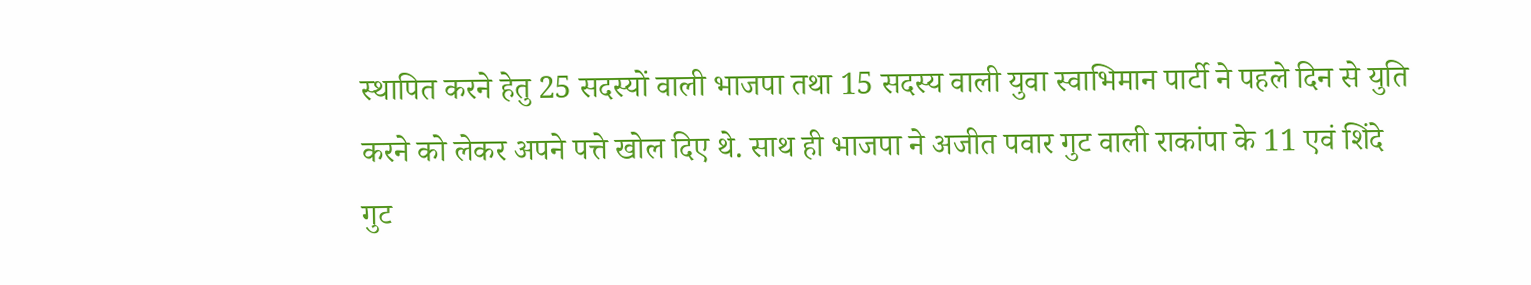स्थापित करने हेतु 25 सदस्यों वाली भाजपा तथा 15 सदस्य वाली युवा स्वाभिमान पार्टी ने पहले दिन से युति करने को लेकर अपने पत्ते खोल दिए थे. साथ ही भाजपा ने अजीत पवार गुट वाली राकांपा के 11 एवं शिंदे गुट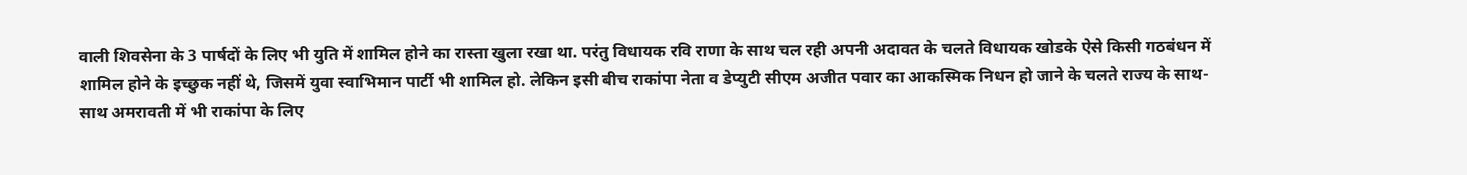वाली शिवसेना के 3 पार्षदों के लिए भी युति में शामिल होने का रास्ता खुला रखा था. परंतु विधायक रवि राणा के साथ चल रही अपनी अदावत के चलते विधायक खोडके ऐसे किसी गठबंधन में शामिल होने के इच्छुक नहीं थे, जिसमें युवा स्वाभिमान पार्टी भी शामिल हो. लेकिन इसी बीच राकांपा नेता व डेप्युटी सीएम अजीत पवार का आकस्मिक निधन हो जाने के चलते राज्य के साथ-साथ अमरावती में भी राकांपा के लिए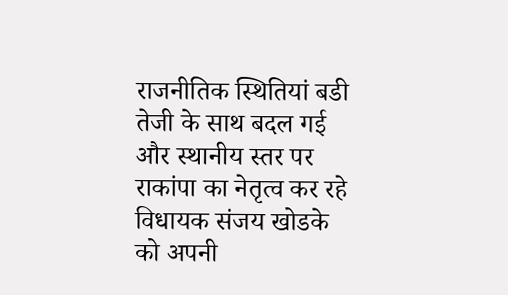राजनीतिक स्थितियां बडी तेजी के साथ बदल गई और स्थानीय स्तर पर राकांपा का नेतृत्व कर रहे विधायक संजय खोडके को अपनी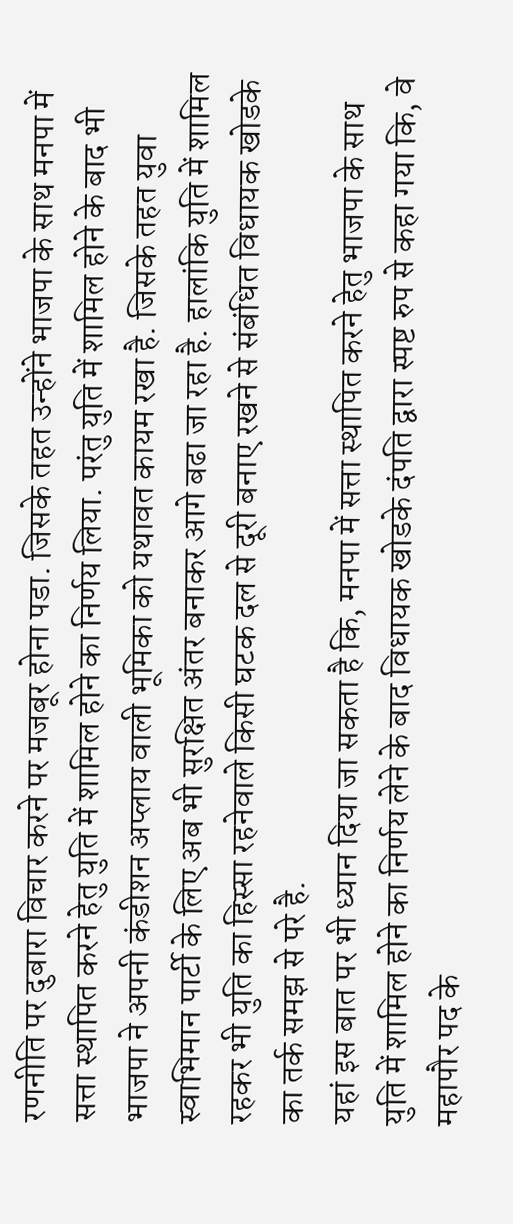रणनीति पर दुबारा विचार करने पर मजबूर होना पडा. जिसके तहत उन्होंने भाजपा के साथ मनपा में सत्ता स्थापित करने हेतु युति में शामिल होने का निर्णय लिया. परंतु युति में शामिल होने के बाद भी भाजपा ने अपनी कंडीशन अप्लाय वाली भूमिका को यथावत कायम रखा है. जिसके तहत युवा स्वाभिमान पार्टी के लिए अब भी सुरक्षित अंतर बनाकर आगे बढा जा रहा है. हालांकि युति में शामिल रहकर भी युति का हिस्सा रहनेवाले किसी घटक दल से दूरी बनाए रखने से संबंधित विधायक खोडके का तर्क समझ से परे है.
यहां इस बात पर भी ध्यान दिया जा सकता है कि, मनपा में सत्ता स्थापित करने हेतु भाजपा के साथ युति में शामिल होने का निर्णय लेने के बाद विधायक खोडके दंपति द्वारा स्पष्ट रुप से कहा गया कि, वे महापौर पद के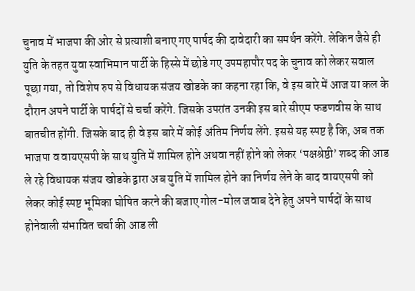चुनाव में भाजपा की ओर से प्रत्याशी बनाए गए पार्षद की दावेदारी का समर्थन करेंगे. लेकिन जैसे ही युति के तहत युवा स्वाभिमान पार्टी के हिस्से में छोडे गए उपमहापौर पद के चुनाव को लेकर सवाल पूछा गया, तो विशेष रुप से विधायक संजय खोडके का कहना रहा कि, वे इस बारे में आज या कल के दौरान अपने पार्टी के पार्षदों से चर्चा करेंगे. जिसके उपरांत उनकी इस बारे सीएम फडणवीस के साथ बातचीत होंगी. जिसके बाद ही वे इस बारे में कोई अंतिम निर्णय लेंगे. इससे यह स्पष्ट है कि, अब तक भाजपा व वायएसपी के साथ युति में शामिल होने अथवा नहीं होने को लेकर ‘पक्षश्रेष्ठी’ शब्द की आड ले रहे विधायक संजय खोडके द्वारा अब युति में शामिल होने का निर्णय लेने के बाद वायएसपी को लेकर कोई स्पष्ट भूमिका घोषित करने की बजाए गोल-मोल जवाब देने हेतु अपने पार्षदों के साथ होनेवाली संभावित चर्चा की आड ली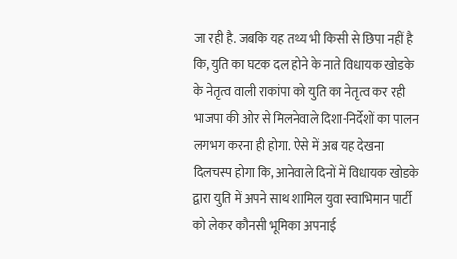जा रही है. जबकि यह तथ्य भी किसी से छिपा नहीं है कि, युति का घटक दल होने के नाते विधायक खोडके के नेतृत्व वाली राकांपा को युति का नेतृत्व कर रही भाजपा की ओर से मिलनेवाले दिशा-निर्देशों का पालन लगभग करना ही होगा. ऐसे में अब यह देखना दिलचस्प होगा कि, आनेवाले दिनों में विधायक खोडके द्वारा युति में अपने साथ शामिल युवा स्वाभिमान पार्टी को लेकर कौनसी भूमिका अपनाई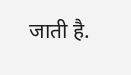जाती है.